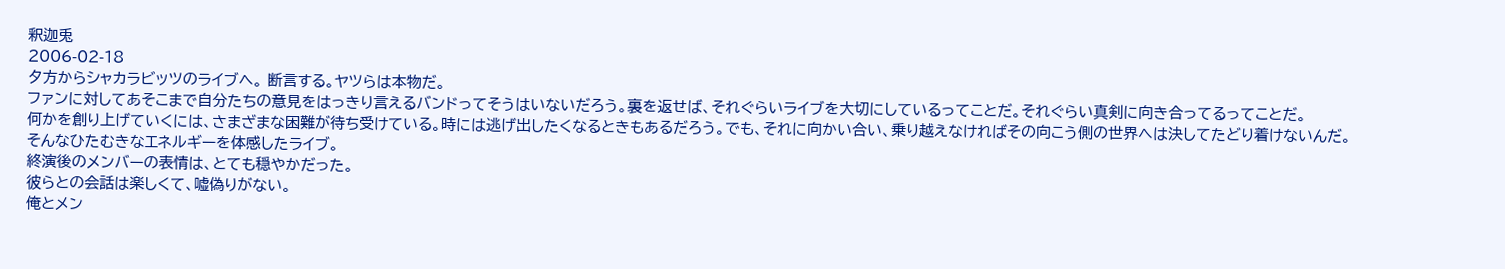釈迦兎
2006-02-18
夕方からシャカラビッツのライブへ。 断言する。ヤツらは本物だ。
ファンに対してあそこまで自分たちの意見をはっきり言えるバンドってそうはいないだろう。裏を返せば、それぐらいライブを大切にしているってことだ。それぐらい真剣に向き合ってるってことだ。
何かを創り上げていくには、さまざまな困難が待ち受けている。時には逃げ出したくなるときもあるだろう。でも、それに向かい合い、乗り越えなければその向こう側の世界へは決してたどり着けないんだ。
そんなひたむきなエネルギーを体感したライブ。
終演後のメンバーの表情は、とても穏やかだった。
彼らとの会話は楽しくて、嘘偽りがない。
俺とメン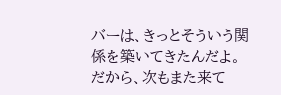バーは、きっとそういう関係を築いてきたんだよ。
だから、次もまた来て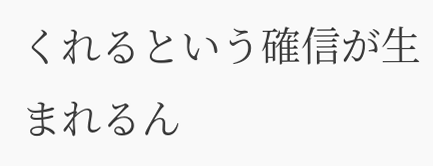くれるという確信が生まれるん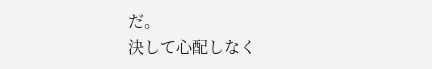だ。
決して心配しなく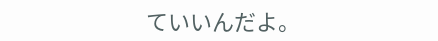ていいんだよ。